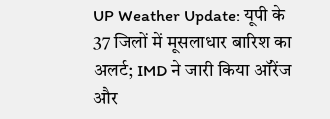UP Weather Update: यूपी के 37 जिलों में मूसलाधार बारिश का अलर्ट; IMD ने जारी किया ऑरेंज और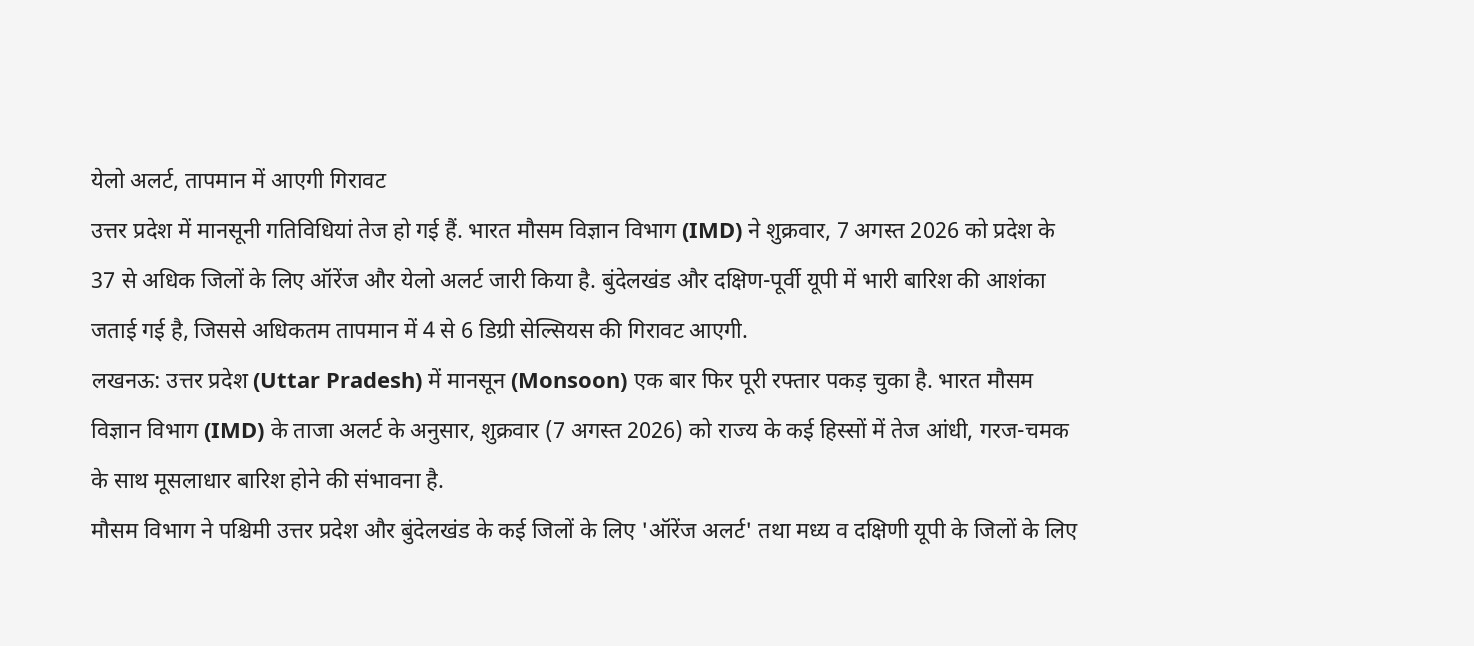येलो अलर्ट, तापमान में आएगी गिरावट
उत्तर प्रदेश में मानसूनी गतिविधियां तेज हो गई हैं. भारत मौसम विज्ञान विभाग (IMD) ने शुक्रवार, 7 अगस्त 2026 को प्रदेश के 37 से अधिक जिलों के लिए ऑरेंज और येलो अलर्ट जारी किया है. बुंदेलखंड और दक्षिण-पूर्वी यूपी में भारी बारिश की आशंका जताई गई है, जिससे अधिकतम तापमान में 4 से 6 डिग्री सेल्सियस की गिरावट आएगी.
लखनऊ: उत्तर प्रदेश (Uttar Pradesh) में मानसून (Monsoon) एक बार फिर पूरी रफ्तार पकड़ चुका है. भारत मौसम विज्ञान विभाग (IMD) के ताजा अलर्ट के अनुसार, शुक्रवार (7 अगस्त 2026) को राज्य के कई हिस्सों में तेज आंधी, गरज-चमक के साथ मूसलाधार बारिश होने की संभावना है.
मौसम विभाग ने पश्चिमी उत्तर प्रदेश और बुंदेलखंड के कई जिलों के लिए 'ऑरेंज अलर्ट' तथा मध्य व दक्षिणी यूपी के जिलों के लिए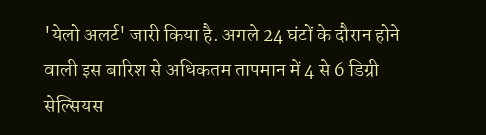'येलो अलर्ट' जारी किया है. अगले 24 घंटों के दौरान होने वाली इस बारिश से अधिकतम तापमान में 4 से 6 डिग्री सेल्सियस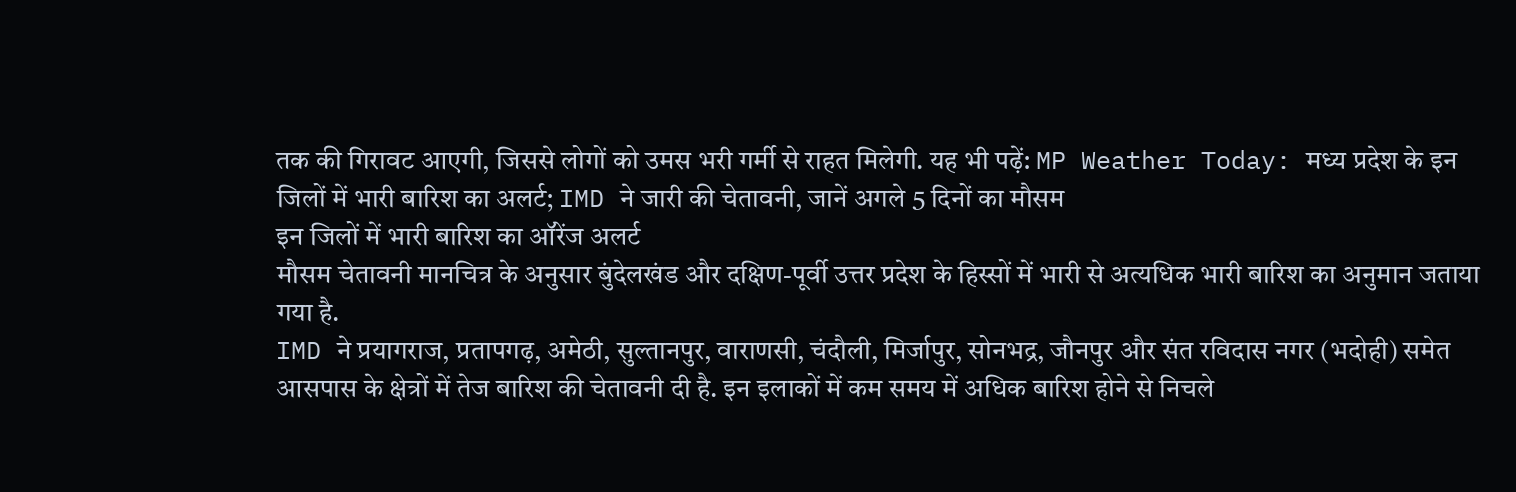तक की गिरावट आएगी, जिससे लोगों को उमस भरी गर्मी से राहत मिलेगी. यह भी पढ़ें: MP Weather Today: मध्य प्रदेश के इन जिलों में भारी बारिश का अलर्ट; IMD ने जारी की चेतावनी, जानें अगले 5 दिनों का मौसम
इन जिलों में भारी बारिश का ऑरेंज अलर्ट
मौसम चेतावनी मानचित्र के अनुसार बुंदेलखंड और दक्षिण-पूर्वी उत्तर प्रदेश के हिस्सों में भारी से अत्यधिक भारी बारिश का अनुमान जताया गया है.
IMD ने प्रयागराज, प्रतापगढ़, अमेठी, सुल्तानपुर, वाराणसी, चंदौली, मिर्जापुर, सोनभद्र, जौनपुर और संत रविदास नगर (भदोही) समेत आसपास के क्षेत्रों में तेज बारिश की चेतावनी दी है. इन इलाकों में कम समय में अधिक बारिश होने से निचले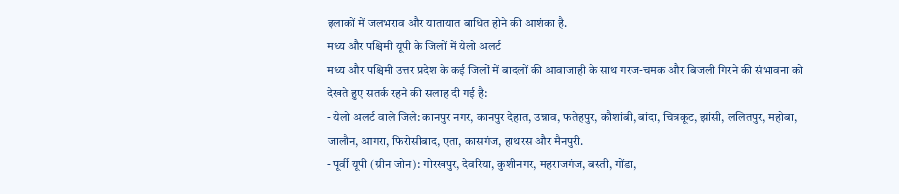इलाकों में जलभराव और यातायात बाधित होने की आशंका है.
मध्य और पश्चिमी यूपी के जिलों में येलो अलर्ट
मध्य और पश्चिमी उत्तर प्रदेश के कई जिलों में बादलों की आवाजाही के साथ गरज-चमक और बिजली गिरने की संभावना को देखते हुए सतर्क रहने की सलाह दी गई है:
- येलो अलर्ट वाले जिले: कानपुर नगर, कानपुर देहात, उन्नाव, फतेहपुर, कौशांबी, बांदा, चित्रकूट, झांसी, ललितपुर, महोबा, जालौन, आगरा, फिरोसीबाद, एता, कासगंज, हाथरस और मैनपुरी.
- पूर्वी यूपी (ग्रीन जोन): गोरखपुर, देवरिया, कुशीनगर, महराजगंज, बस्ती, गोंडा,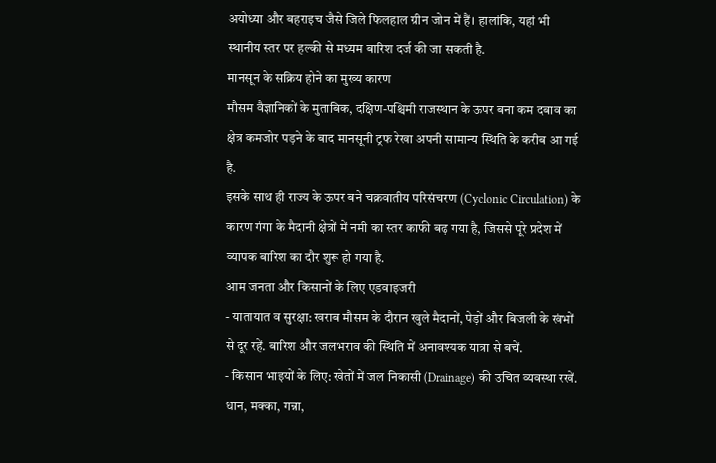अयोध्या और बहराइच जैसे जिले फिलहाल ग्रीन जोन में हैं। हालांकि, यहां भी स्थानीय स्तर पर हल्की से मध्यम बारिश दर्ज की जा सकती है.
मानसून के सक्रिय होने का मुख्य कारण
मौसम वैज्ञानिकों के मुताबिक, दक्षिण-पश्चिमी राजस्थान के ऊपर बना कम दबाव का क्षेत्र कमजोर पड़ने के बाद मानसूनी ट्रफ रेखा अपनी सामान्य स्थिति के करीब आ गई है.
इसके साथ ही राज्य के ऊपर बने चक्रवातीय परिसंचरण (Cyclonic Circulation) के कारण गंगा के मैदानी क्षेत्रों में नमी का स्तर काफी बढ़ गया है, जिससे पूरे प्रदेश में व्यापक बारिश का दौर शुरू हो गया है.
आम जनता और किसानों के लिए एडवाइजरी
- यातायात व सुरक्षा: खराब मौसम के दौरान खुले मैदानों, पेड़ों और बिजली के खंभों से दूर रहें. बारिश और जलभराव की स्थिति में अनावश्यक यात्रा से बचें.
- किसान भाइयों के लिए: खेतों में जल निकासी (Drainage) की उचित व्यवस्था रखें. धान, मक्का, गन्ना,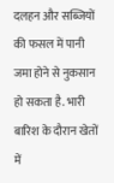दलहन और सब्जियों की फसल में पानी जमा होने से नुकसान हो सकता है. भारी बारिश के दौरान खेतों में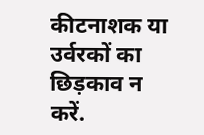कीटनाशक या उर्वरकों का छिड़काव न करें.